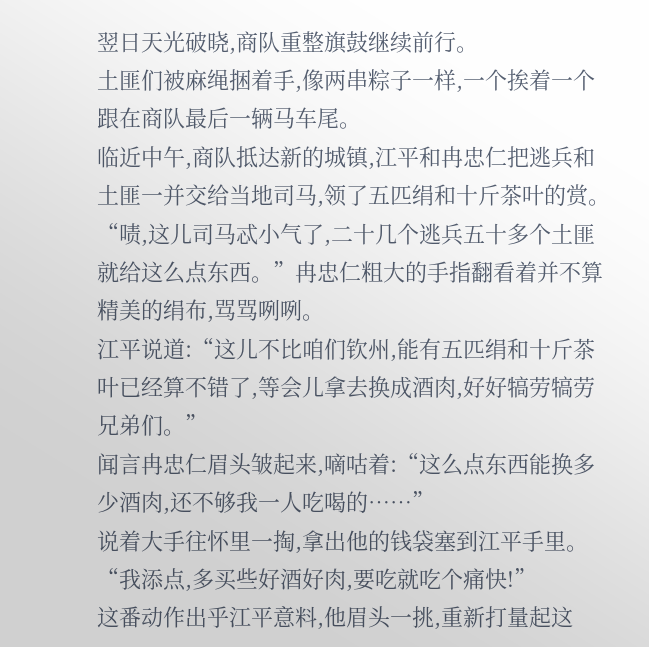翌日天光破晓,商队重整旗鼓继续前行。
土匪们被麻绳捆着手,像两串粽子一样,一个挨着一个跟在商队最后一辆马车尾。
临近中午,商队抵达新的城镇,江平和冉忠仁把逃兵和土匪一并交给当地司马,领了五匹绢和十斤茶叶的赏。
“啧,这儿司马忒小气了,二十几个逃兵五十多个土匪就给这么点东西。”冉忠仁粗大的手指翻看着并不算精美的绢布,骂骂咧咧。
江平说道:“这儿不比咱们钦州,能有五匹绢和十斤茶叶已经算不错了,等会儿拿去换成酒肉,好好犒劳犒劳兄弟们。”
闻言冉忠仁眉头皱起来,嘀咕着:“这么点东西能换多少酒肉,还不够我一人吃喝的……”
说着大手往怀里一掏,拿出他的钱袋塞到江平手里。
“我添点,多买些好酒好肉,要吃就吃个痛快!”
这番动作出乎江平意料,他眉头一挑,重新打量起这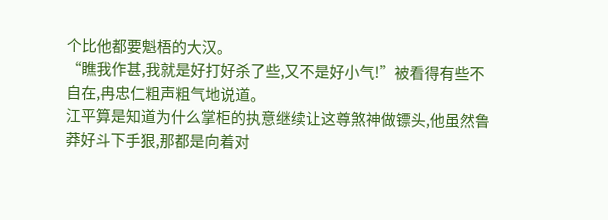个比他都要魁梧的大汉。
“瞧我作甚,我就是好打好杀了些,又不是好小气!”被看得有些不自在,冉忠仁粗声粗气地说道。
江平算是知道为什么掌柜的执意继续让这尊煞神做镖头,他虽然鲁莽好斗下手狠,那都是向着对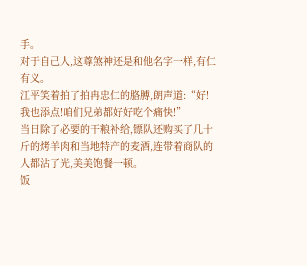手。
对于自己人,这尊煞神还是和他名字一样,有仁有义。
江平笑着拍了拍冉忠仁的胳膊,朗声道:“好!我也添点!咱们兄弟都好好吃个痛快!”
当日除了必要的干粮补给,镖队还购买了几十斤的烤羊肉和当地特产的麦酒,连带着商队的人都沾了光,美美饱餐一顿。
饭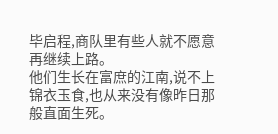毕启程,商队里有些人就不愿意再继续上路。
他们生长在富庶的江南,说不上锦衣玉食,也从来没有像昨日那般直面生死。